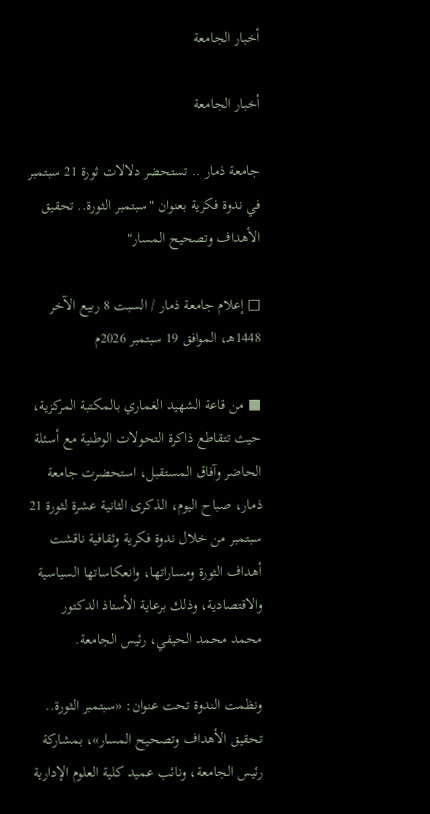أخبار الجامعة

أخبار الجامعة

جامعة ذمار .. تستحضر دلالات ثورة 21 سبتمبر في ندوة فكرية بعنوان "سبتمبر الثورة.. تحقيق الأهداف وتصحيح المسار"

□ إعلام جامعة ذمار / السبت 8 ربيع الآخر 1448هـ، الموافق 19 سبتمبر 2026م

■ من قاعة الشهيد الغماري بالمكتبة المركزية، حيث تتقاطع ذاكرة التحولات الوطنية مع أسئلة الحاضر وآفاق المستقبل، استحضرت جامعة ذمار، صباح اليوم، الذكرى الثانية عشرة لثورة 21 سبتمبر من خلال ندوة فكرية وثقافية ناقشت أهداف الثورة ومساراتها، وانعكاساتها السياسية والاقتصادية، وذلك برعاية الأستاذ الدكتور محمد محمد الحيفي، رئيس الجامعة.

ونظمت الندوة تحت عنوان: «سبتمبر الثورة.. تحقيق الأهداف وتصحيح المسار»، بمشاركة رئيس الجامعة، ونائب عميد كلية العلوم الإدارية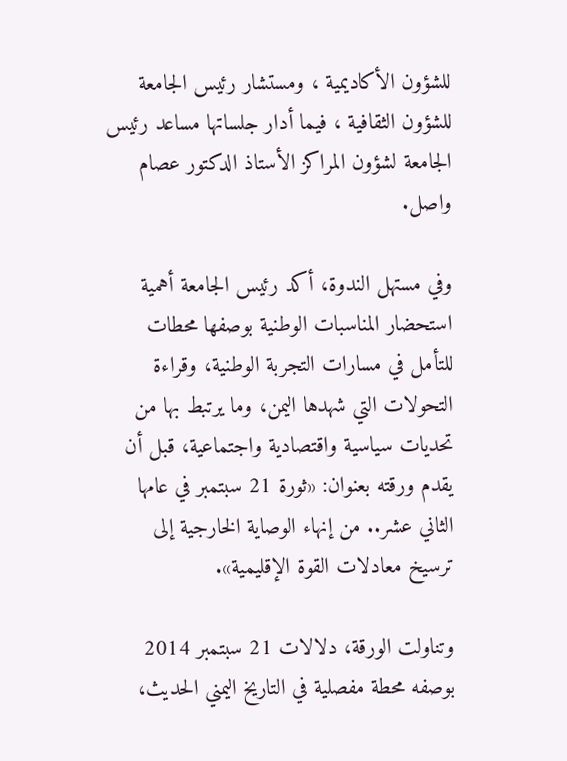للشؤون الأكاديمية ، ومستشار رئيس الجامعة للشؤون الثقافية ، فيما أدار جلساتها مساعد رئيس الجامعة لشؤون المراكز الأستاذ الدكتور عصام واصل.

وفي مستهل الندوة، أكد رئيس الجامعة أهمية استحضار المناسبات الوطنية بوصفها محطات للتأمل في مسارات التجربة الوطنية، وقراءة التحولات التي شهدها اليمن، وما يرتبط بها من تحديات سياسية واقتصادية واجتماعية، قبل أن يقدم ورقته بعنوان: «ثورة 21 سبتمبر في عامها الثاني عشر.. من إنهاء الوصاية الخارجية إلى ترسيخ معادلات القوة الإقليمية».

وتناولت الورقة، دلالات 21 سبتمبر 2014 بوصفه محطة مفصلية في التاريخ اليمني الحديث،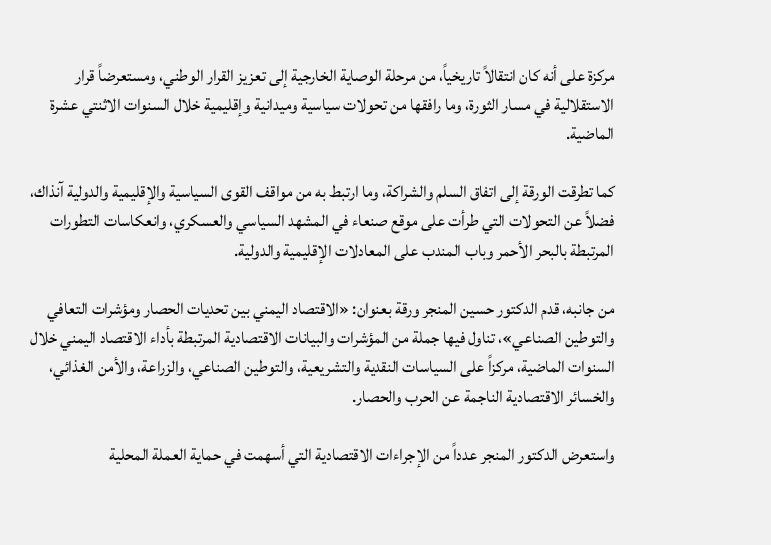مركزة على أنه كان انتقالاً تاريخياً، من مرحلة الوصاية الخارجية إلى تعزيز القرار الوطني، ومستعرضاً قرار الاستقلالية في مسار الثورة، وما رافقها من تحولات سياسية وميدانية وإقليمية خلال السنوات الاثنتي عشرة الماضية.

كما تطرقت الورقة إلى اتفاق السلم والشراكة، وما ارتبط به من مواقف القوى السياسية والإقليمية والدولية آنذاك، فضلاً عن التحولات التي طرأت على موقع صنعاء في المشهد السياسي والعسكري، وانعكاسات التطورات المرتبطة بالبحر الأحمر وباب المندب على المعادلات الإقليمية والدولية.

من جانبه، قدم الدكتور حسين المنجر ورقة بعنوان: «الاقتصاد اليمني بين تحديات الحصار ومؤشرات التعافي والتوطين الصناعي»، تناول فيها جملة من المؤشرات والبيانات الاقتصادية المرتبطة بأداء الاقتصاد اليمني خلال السنوات الماضية، مركزاً على السياسات النقدية والتشريعية، والتوطين الصناعي، والزراعة، والأمن الغذائي، والخسائر الاقتصادية الناجمة عن الحرب والحصار.

واستعرض الدكتور المنجر عدداً من الإجراءات الاقتصادية التي أسهمت في حماية العملة المحلية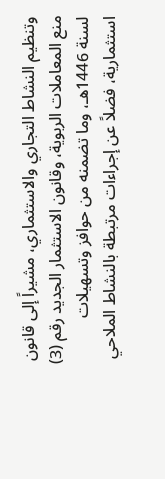وتنظيم النشاط التجاري والاستثماري، مشيراً إلى قانون منع المعاملات الربوية، وقانون الاستثمار الجديد رقم (3) لسنة 1446هـ، وما تضمنه من حوافز وتسهيلات استثمارية، فضلاً عن إجراءات مرتبطة بالنشاط الملاحي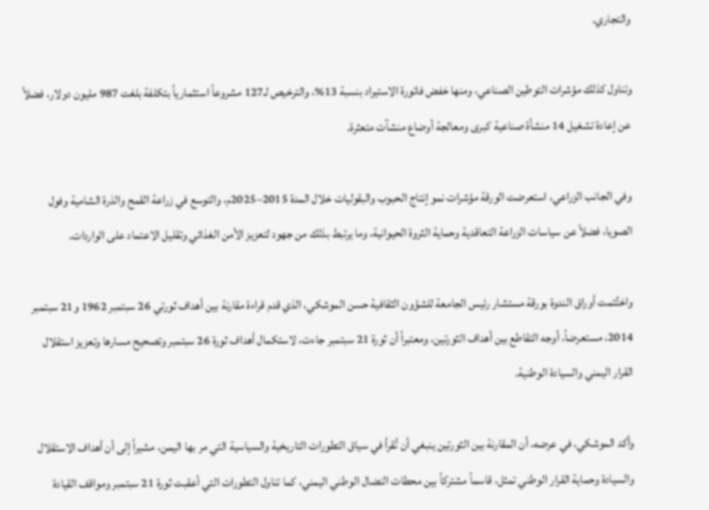والتجاري.

وتناول كذلك مؤشرات التوطين الصناعي، ومنها خفض فاتورة الاستيراد بنسبة 13%، والترخيص لـ127 مشروعاً استثمارياً بتكلفة بلغت 987 مليون دولار، فضلاً عن إعادة تشغيل 14 منشأة صناعية كبرى ومعالجة أوضاع منشآت متعثرة.

وفي الجانب الزراعي، استعرضت الورقة مؤشرات نمو إنتاج الحبوب والبقوليات خلال المدة 2015–2025م، والتوسع في زراعة القمح والذرة الشامية وفول الصويا، فضلاً عن سياسات الزراعة التعاقدية وحماية الثروة الحيوانية، وما يرتبط بذلك من جهود لتعزيز الأمن الغذائي وتقليل الاعتماد على الواردات.

واختُتمت أوراق الندوة بورقة مستشار رئيس الجامعة للشؤون الثقافية حسن الموشكي، الذي قدم قراءة مقارنة بين أهداف ثورتي 26 سبتمبر 1962 و21 سبتمبر 2014، مستعرضاً، أوجه التقاطع بين أهداف الثورتين، ومعتبراً أن ثورة 21 سبتمبر جاءت، لاستكمال أهداف ثورة 26 سبتمبر وتصحيح مسارها وتعزيز استقلال القرار اليمني والسيادة الوطنية.

وأكد الموشكي، في عرضه، أن المقارنة بين الثورتين ينبغي أن تُقرأ في سياق التطورات التاريخية والسياسية التي مر بها اليمن، مشيراً إلى أن أهداف الاستقلال والسيادة وحماية القرار الوطني تمثل، قاسماً مشتركاً بين محطات النضال الوطني اليمني، كما تناول التطورات التي أعقبت ثورة 21 سبتمبر ومواقف القيادة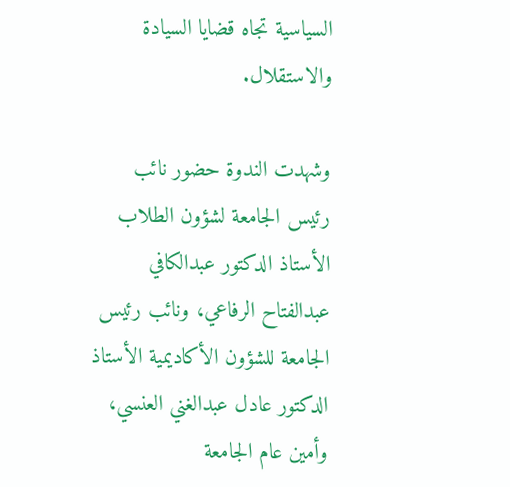السياسية تجاه قضايا السيادة والاستقلال.

وشهدت الندوة حضور نائب رئيس الجامعة لشؤون الطلاب الأستاذ الدكتور عبدالكافي عبدالفتاح الرفاعي، ونائب رئيس الجامعة للشؤون الأكاديمية الأستاذ الدكتور عادل عبدالغني العنسي، وأمين عام الجامعة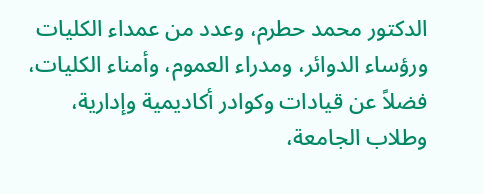الدكتور محمد حطرم، وعدد من عمداء الكليات ورؤساء الدوائر، ومدراء العموم، وأمناء الكليات، فضلاً عن قيادات وكوادر أكاديمية وإدارية، وطلاب الجامعة،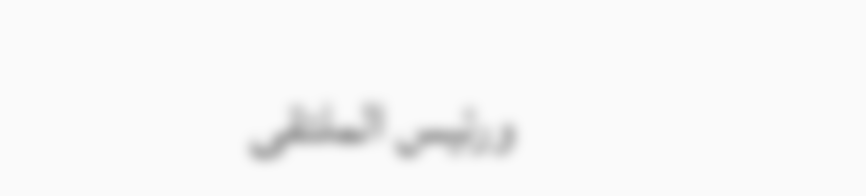ورئيس الملتقى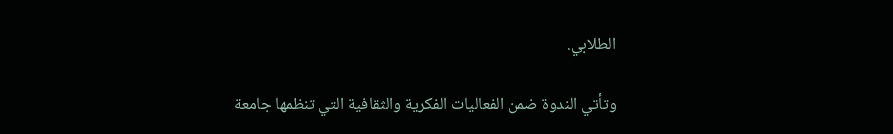الطلابي.

وتأتي الندوة ضمن الفعاليات الفكرية والثقافية التي تنظمها جامعة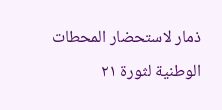ذمار لاستحضار المحطات الوطنية لثورة ٢١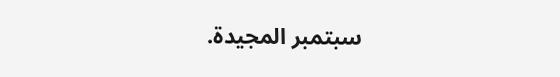سبتمبر المجيدة.